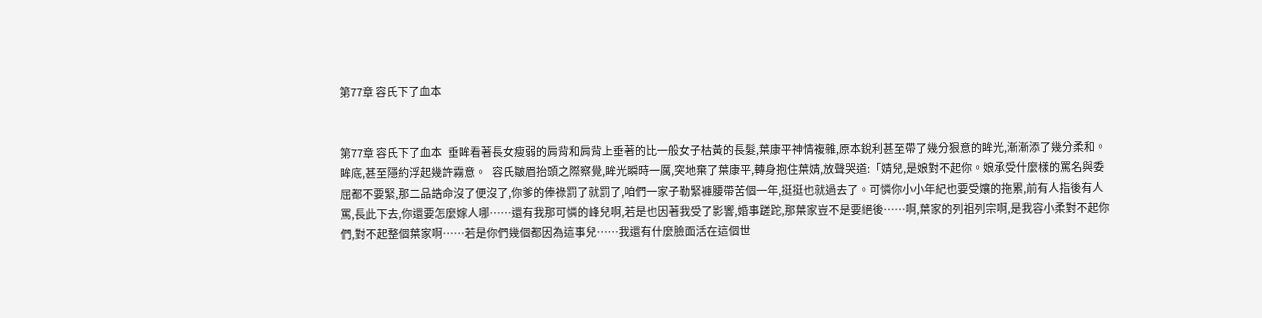第77章 容氏下了血本


第77章 容氏下了血本   垂眸看著長女瘦弱的肩背和肩背上垂著的比一般女子枯黃的長髮,葉康平神情複雜,原本銳利甚至帶了幾分狠意的眸光,漸漸添了幾分柔和。眸底,甚至隱約浮起幾許霧意。   容氏皺眉抬頭之際察覺,眸光瞬時一厲,突地棄了葉康平,轉身抱住葉婧,放聲哭道:「婧兒,是娘對不起你。娘承受什麼樣的罵名與委屈都不要緊,那二品誥命沒了便沒了,你爹的俸祿罰了就罰了,咱們一家子勒緊褲腰帶苦個一年,挺挺也就過去了。可憐你小小年紀也要受孃的拖累,前有人指後有人罵,長此下去,你還要怎麼嫁人哪……還有我那可憐的峰兒啊,若是也因著我受了影響,婚事蹉跎,那葉家豈不是要絕後……啊,葉家的列祖列宗啊,是我容小柔對不起你們,對不起整個葉家啊……若是你們幾個都因為這事兒……我還有什麼臉面活在這個世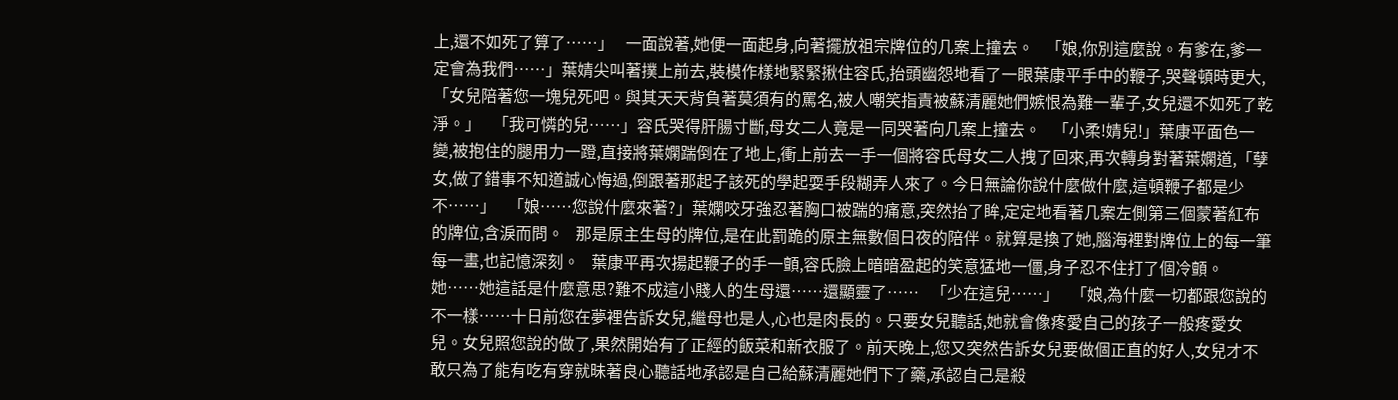上,還不如死了算了……」   一面說著,她便一面起身,向著擺放祖宗牌位的几案上撞去。   「娘,你別這麼說。有爹在,爹一定會為我們……」葉婧尖叫著撲上前去,裝模作樣地緊緊揪住容氏,抬頭幽怨地看了一眼葉康平手中的鞭子,哭聲頓時更大,「女兒陪著您一塊兒死吧。與其天天背負著莫須有的罵名,被人嘲笑指責被蘇清麗她們嫉恨為難一輩子,女兒還不如死了乾淨。」   「我可憐的兒……」容氏哭得肝腸寸斷,母女二人竟是一同哭著向几案上撞去。   「小柔!婧兒!」葉康平面色一變,被抱住的腿用力一蹬,直接將葉嫻踹倒在了地上,衝上前去一手一個將容氏母女二人拽了回來,再次轉身對著葉嫻道,「孽女,做了錯事不知道誠心悔過,倒跟著那起子該死的學起耍手段糊弄人來了。今日無論你說什麼做什麼,這頓鞭子都是少不……」   「娘……您說什麼來著?」葉嫻咬牙強忍著胸口被踹的痛意,突然抬了眸,定定地看著几案左側第三個蒙著紅布的牌位,含淚而問。   那是原主生母的牌位,是在此罰跪的原主無數個日夜的陪伴。就算是換了她,腦海裡對牌位上的每一筆每一畫,也記憶深刻。   葉康平再次揚起鞭子的手一顫,容氏臉上暗暗盈起的笑意猛地一僵,身子忍不住打了個冷顫。   她……她這話是什麼意思?難不成這小賤人的生母還……還顯靈了……   「少在這兒……」   「娘,為什麼一切都跟您說的不一樣……十日前您在夢裡告訴女兒,繼母也是人,心也是肉長的。只要女兒聽話,她就會像疼愛自己的孩子一般疼愛女兒。女兒照您說的做了,果然開始有了正經的飯菜和新衣服了。前天晚上,您又突然告訴女兒要做個正直的好人,女兒才不敢只為了能有吃有穿就昧著良心聽話地承認是自己給蘇清麗她們下了藥,承認自己是殺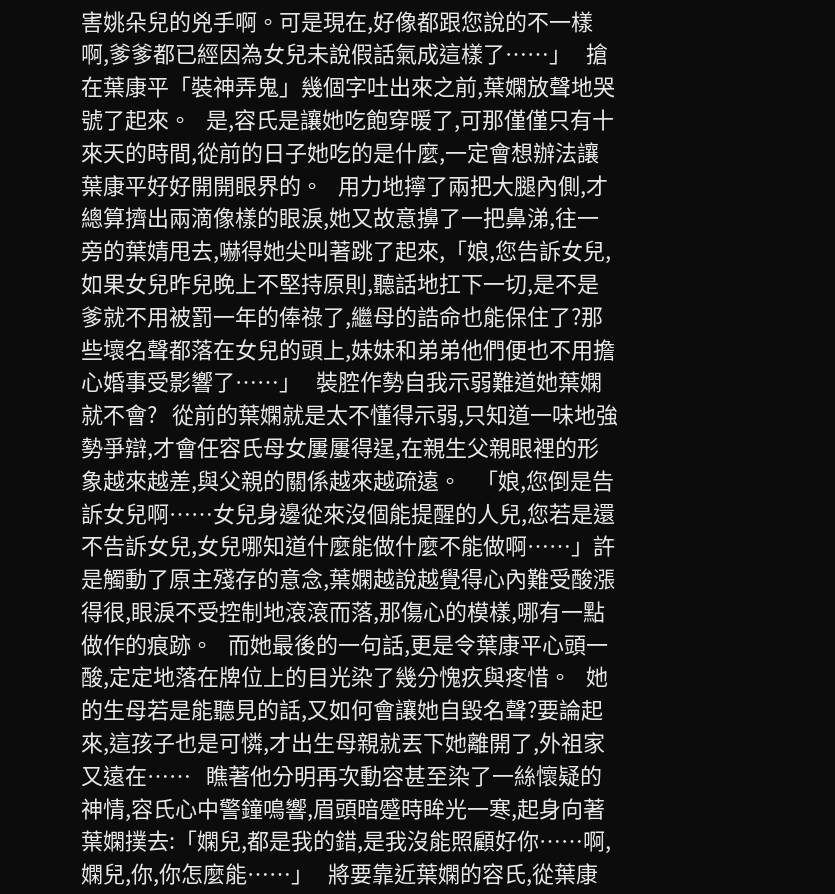害姚朵兒的兇手啊。可是現在,好像都跟您說的不一樣啊,爹爹都已經因為女兒未說假話氣成這樣了……」   搶在葉康平「裝神弄鬼」幾個字吐出來之前,葉嫻放聲地哭號了起來。   是,容氏是讓她吃飽穿暖了,可那僅僅只有十來天的時間,從前的日子她吃的是什麼,一定會想辦法讓葉康平好好開開眼界的。   用力地擰了兩把大腿內側,才總算擠出兩滴像樣的眼淚,她又故意擤了一把鼻涕,往一旁的葉婧甩去,嚇得她尖叫著跳了起來,「娘,您告訴女兒,如果女兒昨兒晚上不堅持原則,聽話地扛下一切,是不是爹就不用被罰一年的俸祿了,繼母的誥命也能保住了?那些壞名聲都落在女兒的頭上,妹妹和弟弟他們便也不用擔心婚事受影響了……」   裝腔作勢自我示弱難道她葉嫻就不會?   從前的葉嫻就是太不懂得示弱,只知道一味地強勢爭辯,才會任容氏母女屢屢得逞,在親生父親眼裡的形象越來越差,與父親的關係越來越疏遠。   「娘,您倒是告訴女兒啊……女兒身邊從來沒個能提醒的人兒,您若是還不告訴女兒,女兒哪知道什麼能做什麼不能做啊……」許是觸動了原主殘存的意念,葉嫻越說越覺得心內難受酸漲得很,眼淚不受控制地滾滾而落,那傷心的模樣,哪有一點做作的痕跡。   而她最後的一句話,更是令葉康平心頭一酸,定定地落在牌位上的目光染了幾分愧疚與疼惜。   她的生母若是能聽見的話,又如何會讓她自毀名聲?要論起來,這孩子也是可憐,才出生母親就丟下她離開了,外祖家又遠在……   瞧著他分明再次動容甚至染了一絲懷疑的神情,容氏心中警鐘鳴響,眉頭暗蹙時眸光一寒,起身向著葉嫻撲去:「嫻兒,都是我的錯,是我沒能照顧好你……啊,嫻兒,你,你怎麼能……」   將要靠近葉嫻的容氏,從葉康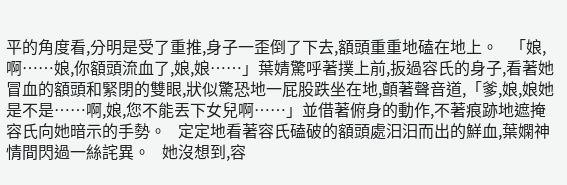平的角度看,分明是受了重推,身子一歪倒了下去,額頭重重地磕在地上。   「娘,啊……娘,你額頭流血了,娘,娘……」葉婧驚呼著撲上前,扳過容氏的身子,看著她冒血的額頭和緊閉的雙眼,狀似驚恐地一屁股跌坐在地,顫著聲音道,「爹,娘,娘她是不是……啊,娘,您不能丟下女兒啊……」並借著俯身的動作,不著痕跡地遮掩容氏向她暗示的手勢。   定定地看著容氏磕破的額頭處汩汩而出的鮮血,葉嫻神情間閃過一絲詫異。   她沒想到,容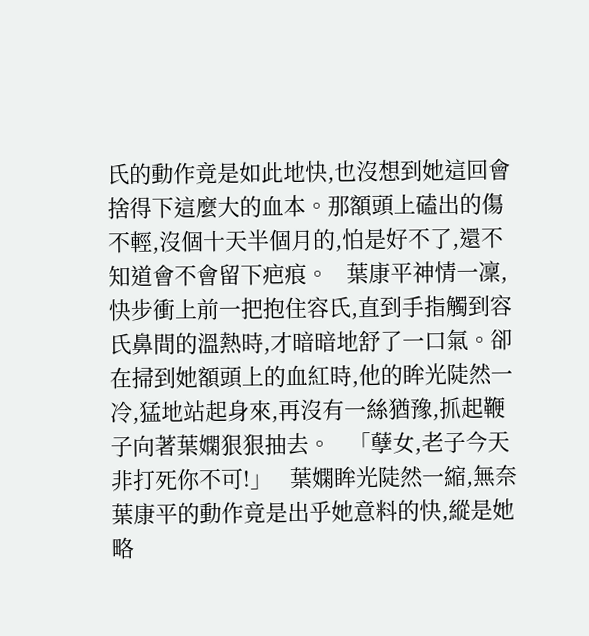氏的動作竟是如此地快,也沒想到她這回會捨得下這麼大的血本。那額頭上磕出的傷不輕,沒個十天半個月的,怕是好不了,還不知道會不會留下疤痕。   葉康平神情一凜,快步衝上前一把抱住容氏,直到手指觸到容氏鼻間的溫熱時,才暗暗地舒了一口氣。卻在掃到她額頭上的血紅時,他的眸光陡然一冷,猛地站起身來,再沒有一絲猶豫,抓起鞭子向著葉嫻狠狠抽去。   「孽女,老子今天非打死你不可!」   葉嫻眸光陡然一縮,無奈葉康平的動作竟是出乎她意料的快,縱是她略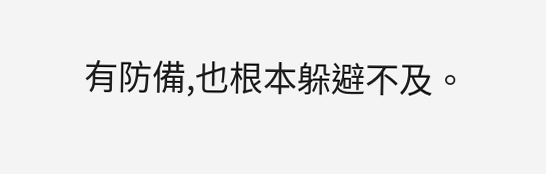有防備,也根本躲避不及。